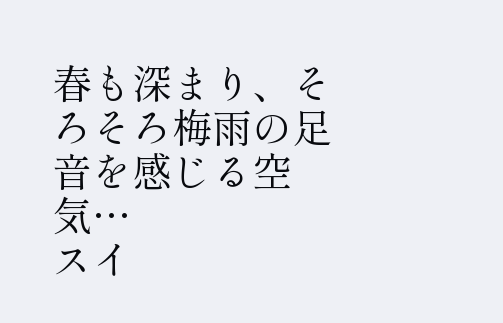春も深まり、そろそろ梅雨の足音を感じる空気…
スイ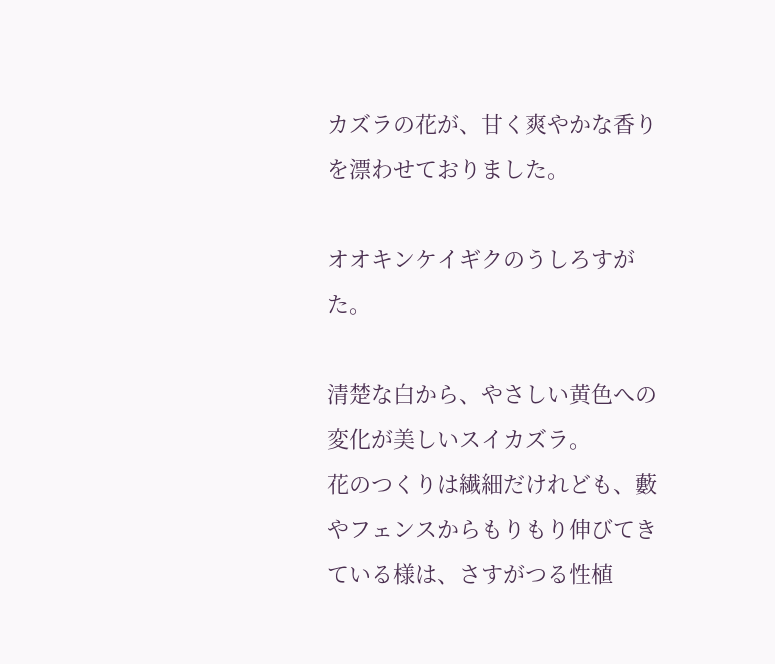カズラの花が、甘く爽やかな香りを漂わせておりました。

オオキンケイギクのうしろすがた。

清楚な白から、やさしい黄色への変化が美しいスイカズラ。
花のつくりは繊細だけれども、藪やフェンスからもりもり伸びてきている様は、さすがつる性植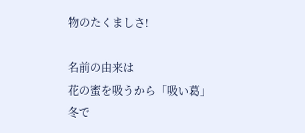物のたくましさ!

名前の由来は
花の蜜を吸うから「吸い葛」
冬で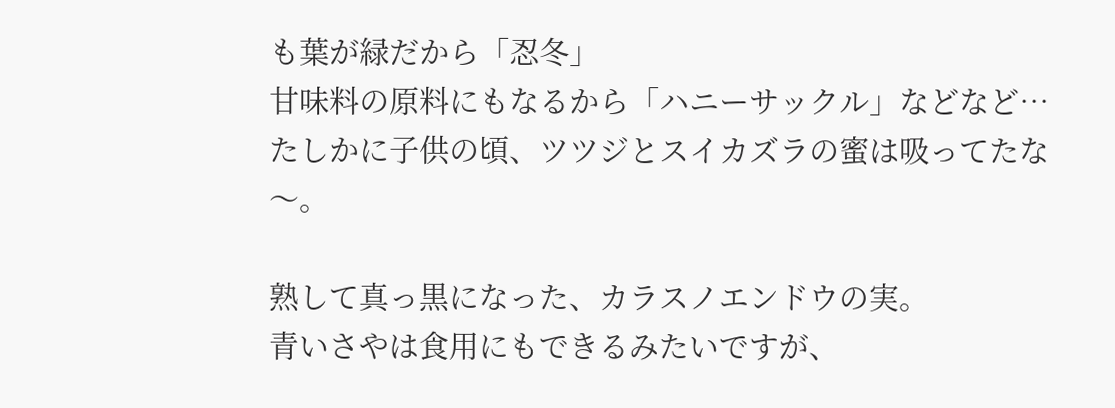も葉が緑だから「忍冬」
甘味料の原料にもなるから「ハニーサックル」などなど…
たしかに子供の頃、ツツジとスイカズラの蜜は吸ってたな〜。

熟して真っ黒になった、カラスノエンドウの実。
青いさやは食用にもできるみたいですが、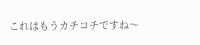これはもうカチコチですね〜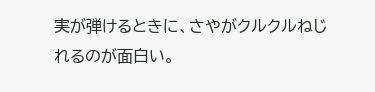実が弾けるときに、さやがクルクルねじれるのが面白い。